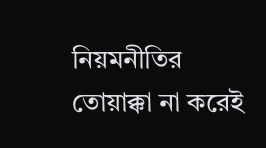নিয়মনীতির তোয়াক্কা না করেই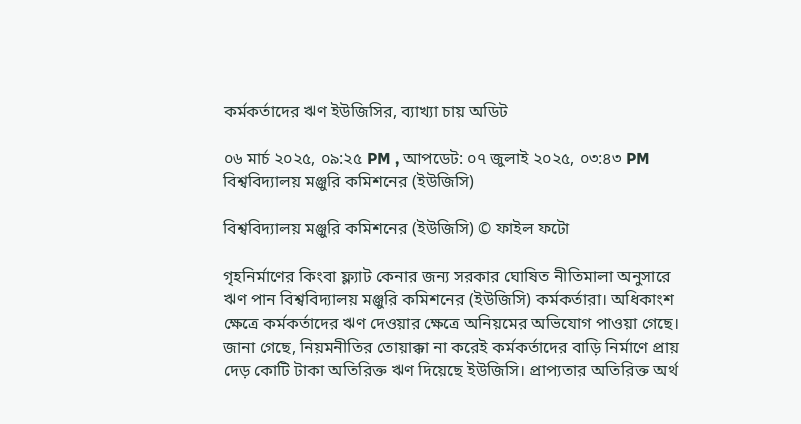কর্মকর্তাদের ঋণ ইউজিসির, ব্যাখ্যা চায় অডিট

০৬ মার্চ ২০২৫, ০৯:২৫ PM , আপডেট: ০৭ জুলাই ২০২৫, ০৩:৪৩ PM
বিশ্ববিদ্যালয় মঞ্জুরি কমিশনের (ইউজিসি)

বিশ্ববিদ্যালয় মঞ্জুরি কমিশনের (ইউজিসি) © ফাইল ফটো

গৃহনির্মাণের কিংবা ফ্ল্যাট কেনার জন্য সরকার ঘোষিত নীতিমালা অনুসারে ঋণ পান বিশ্ববিদ্যালয় মঞ্জুরি কমিশনের (ইউজিসি) কর্মকর্তারা। অধিকাংশ ক্ষেত্রে কর্মকর্তাদের ঋণ দেওয়ার ক্ষেত্রে অনিয়মের অভিযোগ পাওয়া গেছে। জানা গেছে, নিয়মনীতির তোয়াক্কা না করেই কর্মকর্তাদের বাড়ি নির্মাণে প্রায় দেড় কোটি টাকা অতিরিক্ত ঋণ দিয়েছে ইউজিসি। প্রাপ্যতার অতিরিক্ত অর্থ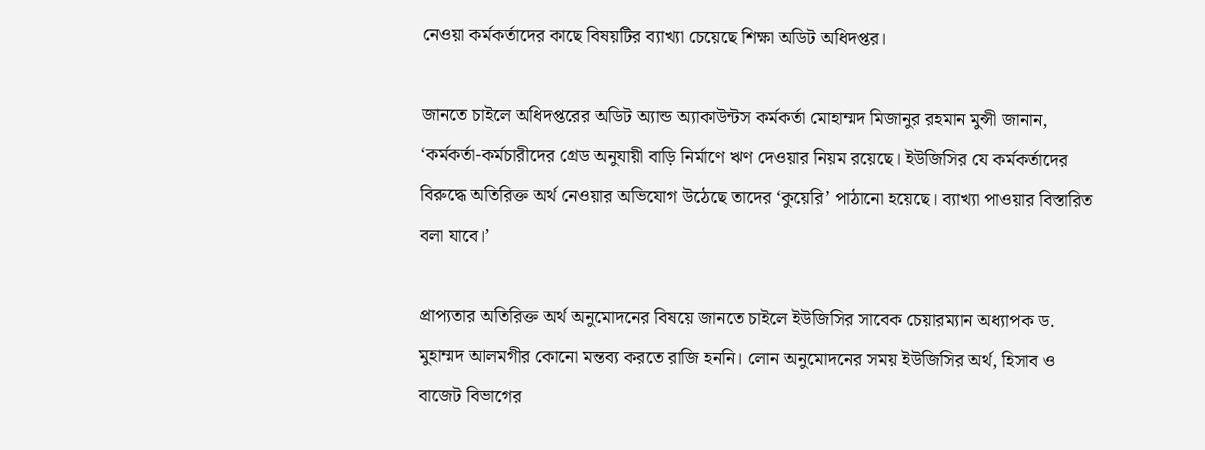নেওয়া কর্মকর্তাদের কাছে বিষয়টির ব্যাখ্যা চেয়েছে শিক্ষা অডিট অধিদপ্তর।

জানতে চাইলে অধিদপ্তরের অডিট অ্যান্ড অ্যাকাউন্টস কর্মকর্তা মোহাম্মদ মিজানুর রহমান মুন্সী জানান, ‘কর্মকর্তা-কর্মচারীদের গ্রেড অনুযায়ী বাড়ি নির্মাণে ঋণ দেওয়ার নিয়ম রয়েছে। ইউজিসির যে কর্মকর্তাদের বিরুদ্ধে অতিরিক্ত অর্থ নেওয়ার অভিযোগ উঠেছে তাদের ‘কুয়েরি’ পাঠানো হয়েছে। ব্যাখ্যা পাওয়ার বিস্তারিত বলা যাবে।’

প্রাপ্যতার অতিরিক্ত অর্থ অনুমোদনের বিষয়ে জানতে চাইলে ইউজিসির সাবেক চেয়ারম্যান অধ্যাপক ড. মুহাম্মদ আলমগীর কোনো মন্তব্য করতে রাজি হননি। লোন অনুমোদনের সময় ইউজিসির অর্থ, হিসাব ও বাজেট বিভাগের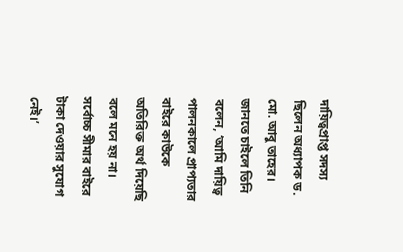দায়িত্বপ্রাপ্ত সদস্য ছিলেন অধ্যাপক ড. মো. আবু তাহের। জানতে চাইলে তিনি বলেন, ‘আমি দায়িত্ব পালনকালে প্রাপ্যতার বাইরে কাউকে অতিরিক্ত অর্থ দিয়েছি বলে মনে হয় না। সর্বোচ্চ সীমার বাইরে টাকা দেওয়ার সুযোগ নেই।’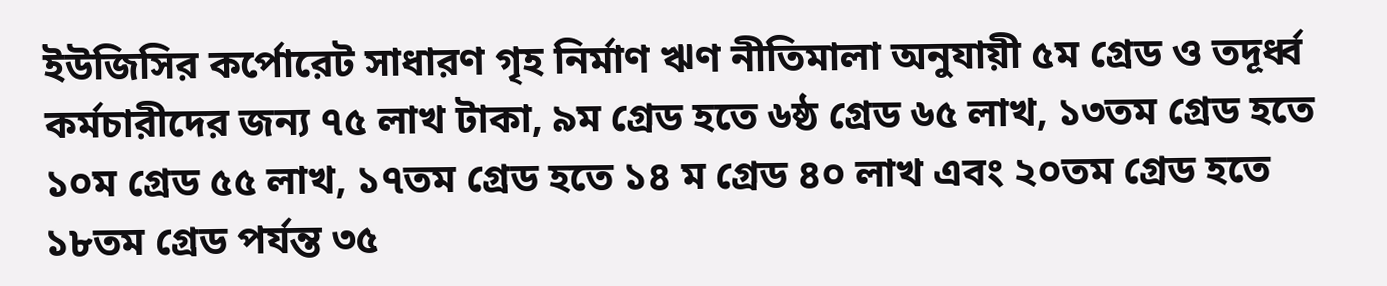ইউজিসির কর্পোরেট সাধারণ গৃহ নির্মাণ ঋণ নীতিমালা অনুযায়ী ৫ম গ্রেড ও তদূর্ধ্ব কর্মচারীদের জন্য ৭৫ লাখ টাকা, ৯ম গ্রেড হতে ৬ষ্ঠ গ্রেড ৬৫ লাখ, ১৩তম গ্রেড হতে ১০ম গ্রেড ৫৫ লাখ, ১৭তম গ্রেড হতে ১৪ ম গ্রেড ৪০ লাখ এবং ২০তম গ্রেড হতে ১৮তম গ্রেড পর্যন্ত ৩৫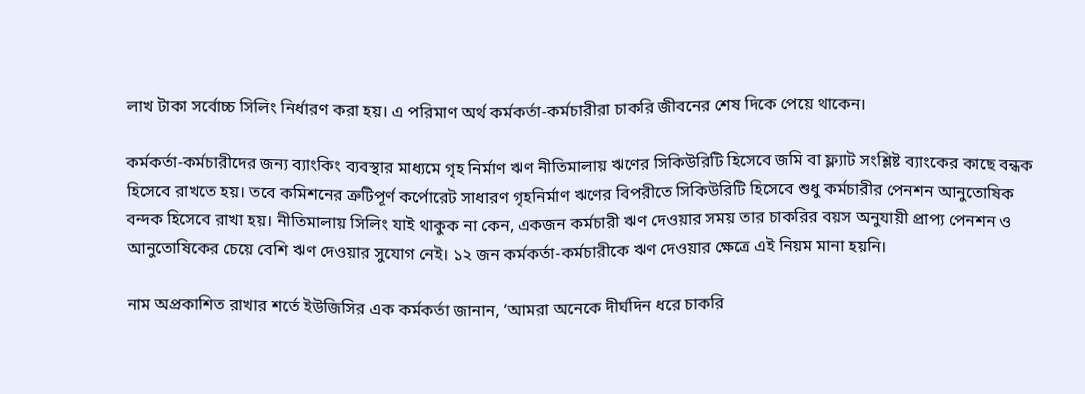লাখ টাকা সর্বোচ্চ সিলিং নির্ধারণ করা হয়। এ পরিমাণ অর্থ কর্মকর্তা-কর্মচারীরা চাকরি জীবনের শেষ দিকে পেয়ে থাকেন।

কর্মকর্তা-কর্মচারীদের জন্য ব্যাংকিং ব্যবস্থার মাধ্যমে গৃহ নির্মাণ ঋণ নীতিমালায় ঋণের সিকিউরিটি হিসেবে জমি বা ফ্ল্যাট সংশ্লিষ্ট ব্যাংকের কাছে বন্ধক হিসেবে রাখতে হয়। তবে কমিশনের ত্রুটিপূর্ণ কর্পোরেট সাধারণ গৃহনির্মাণ ঋণের বিপরীতে সিকিউরিটি হিসেবে শুধু কর্মচারীর পেনশন আনুতোষিক বন্দক হিসেবে রাখা হয়। নীতিমালায় সিলিং যাই থাকুক না কেন, একজন কর্মচারী ঋণ দেওয়ার সময় তার চাকরির বয়স অনুযায়ী প্রাপ্য পেনশন ও আনুতোষিকের চেয়ে বেশি ঋণ দেওয়ার সুযোগ নেই। ১২ জন কর্মকর্তা-কর্মচারীকে ঋণ দেওয়ার ক্ষেত্রে এই নিয়ম মানা হয়নি।

নাম অপ্রকাশিত রাখার শর্তে ইউজিসির এক কর্মকর্তা জানান, ‘আমরা অনেকে দীর্ঘদিন ধরে চাকরি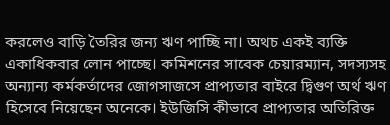করলেও বাড়ি তৈরির জন্য ঋণ পাচ্ছি না। অথচ একই ব্যক্তি একাধিকবার লোন পাচ্ছে। কমিশনের সাবেক চেয়ারম্যান, সদস্যসহ অন্যান্য কর্মকর্তাদের জোগসাজসে প্রাপ্যতার বাইরে দ্বিগুণ অর্থ ঋণ হিসেবে নিয়েছেন অনেকে। ইউজিসি কীভাবে প্রাপ্যতার অতিরিক্ত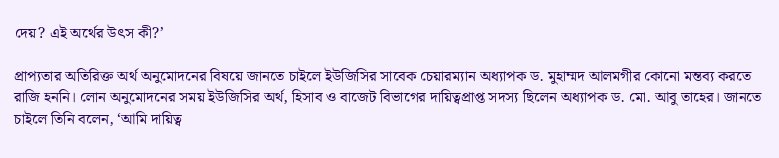দেয়? এই অর্থের উৎস কী?’

প্রাপ্যতার অতিরিক্ত অর্থ অনুমোদনের বিষয়ে জানতে চাইলে ইউজিসির সাবেক চেয়ারম্যান অধ্যাপক ড. মুহাম্মদ আলমগীর কোনো মন্তব্য করতে রাজি হননি। লোন অনুমোদনের সময় ইউজিসির অর্থ, হিসাব ও বাজেট বিভাগের দায়িত্বপ্রাপ্ত সদস্য ছিলেন অধ্যাপক ড. মো. আবু তাহের। জানতে চাইলে তিনি বলেন, ‘আমি দায়িত্ব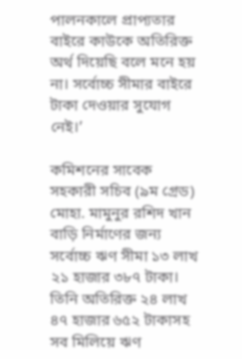পালনকালে প্রাপ্যতার বাইরে কাউকে অতিরিক্ত অর্থ দিয়েছি বলে মনে হয় না। সর্বোচ্চ সীমার বাইরে টাকা দেওয়ার সুযোগ নেই।’

কমিশনের সাবেক সহকারী সচিব (৯ম গ্রেড) মোহা. মামুনুর রশিদ খান বাড়ি নির্মাণের জন্য সর্বোচ্চ ঋণ সীমা ১৩ লাখ ২১ হাজার ৩৮৭ টাকা। তিনি অতিরিক্ত ২৪ লাখ ৪৭ হাজার ৬৫২ টাকাসহ সব মিলিয়ে ঋণ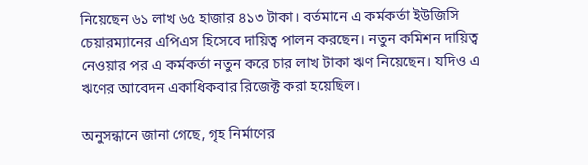নিয়েছেন ৬১ লাখ ৬৫ হাজার ৪১৩ টাকা। বর্তমানে এ কর্মকর্তা ইউজিসি চেয়ারম্যানের এপিএস হিসেবে দায়িত্ব পালন করছেন। নতুন কমিশন দায়িত্ব নেওয়ার পর এ কর্মকর্তা নতুন করে চার লাখ টাকা ঋণ নিয়েছেন। যদিও এ ঋণের আবেদন একাধিকবার রিজেক্ট করা হয়েছিল।

অনুসন্ধানে জানা গেছে, গৃহ নির্মাণের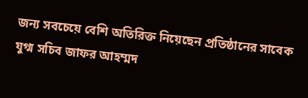জন্য সবচেয়ে বেশি অতিরিক্ত নিয়েছেন প্রতিষ্ঠানের সাবেক যুগ্ম সচিব জাফর আহম্মদ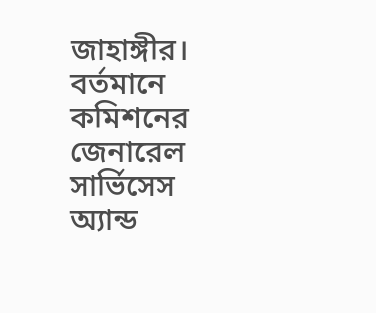জাহাঙ্গীর। বর্তমানে কমিশনের জেনারেল সার্ভিসেস অ্যান্ড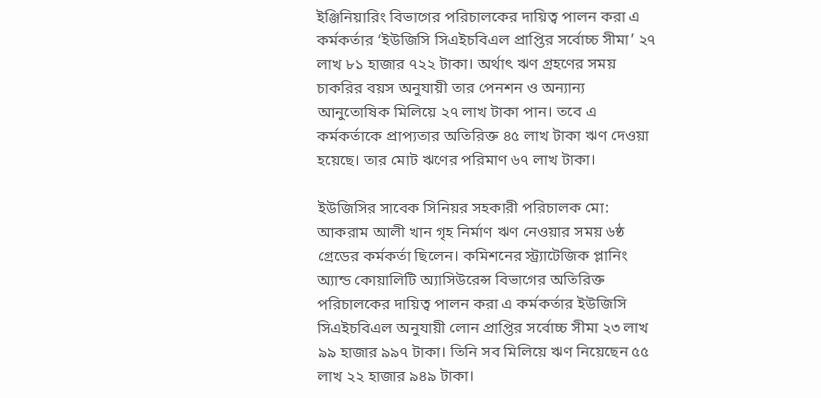ইঞ্জিনিয়ারিং বিভাগের পরিচালকের দায়িত্ব পালন করা এ কর্মকর্তার ‘ইউজিসি সিএইচবিএল প্রাপ্তির সর্বোচ্চ সীমা’ ২৭ লাখ ৮১ হাজার ৭২২ টাকা। অর্থাৎ ঋণ গ্রহণের সময় চাকরির বয়স অনুযায়ী তার পেনশন ও অন্যান্য আনুতোষিক মিলিয়ে ২৭ লাখ টাকা পান। তবে এ কর্মকর্তাকে প্রাপ্যতার অতিরিক্ত ৪৫ লাখ টাকা ঋণ দেওয়া হয়েছে। তার মোট ঋণের পরিমাণ ৬৭ লাখ টাকা।

ইউজিসির সাবেক সিনিয়র সহকারী পরিচালক মো: আকরাম আলী খান গৃহ নির্মাণ ঋণ নেওয়ার সময় ৬ষ্ঠ গ্রেডের কর্মকর্তা ছিলেন। কমিশনের স্ট্র্যাটেজিক প্লানিং অ্যান্ড কোয়ালিটি অ্যাসিউরেন্স বিভাগের অতিরিক্ত পরিচালকের দায়িত্ব পালন করা এ কর্মকর্তার ইউজিসি সিএইচবিএল অনুযায়ী লোন প্রাপ্তির সর্বোচ্চ সীমা ২৩ লাখ ৯৯ হাজার ৯৯৭ টাকা। তিনি সব মিলিয়ে ঋণ নিয়েছেন ৫৫ লাখ ২২ হাজার ৯৪৯ টাকা।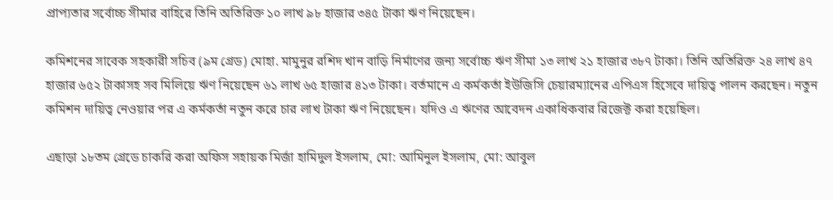প্রাপ্যতার সর্বোচ্চ সীমার বাহিরে তিনি অতিরিক্ত ১০ লাখ ৯৮ হাজার ৩৪৫ টাকা ঋণ নিয়েছেন।

কমিশনের সাবেক সহকারী সচিব (৯ম গ্রেড) মোহা. মামুনুর রশিদ খান বাড়ি নির্মাণের জন্য সর্বোচ্চ ঋণ সীমা ১৩ লাখ ২১ হাজার ৩৮৭ টাকা। তিনি অতিরিক্ত ২৪ লাখ ৪৭ হাজার ৬৫২ টাকাসহ সব মিলিয়ে ঋণ নিয়েছেন ৬১ লাখ ৬৫ হাজার ৪১৩ টাকা। বর্তমানে এ কর্মকর্তা ইউজিসি চেয়ারম্যানের এপিএস হিসেবে দায়িত্ব পালন করছেন। নতুন কমিশন দায়িত্ব নেওয়ার পর এ কর্মকর্তা নতুন করে চার লাখ টাকা ঋণ নিয়েছেন। যদিও এ ঋণের আবেদন একাধিকবার রিজেক্ট করা হয়েছিল।

এছাড়া ১৮তম গ্রেডে চাকরি করা অফিস সহায়ক মির্জা হামিদুল ইসলাম, মো: আমিনুল ইসলাম, মো: আবুল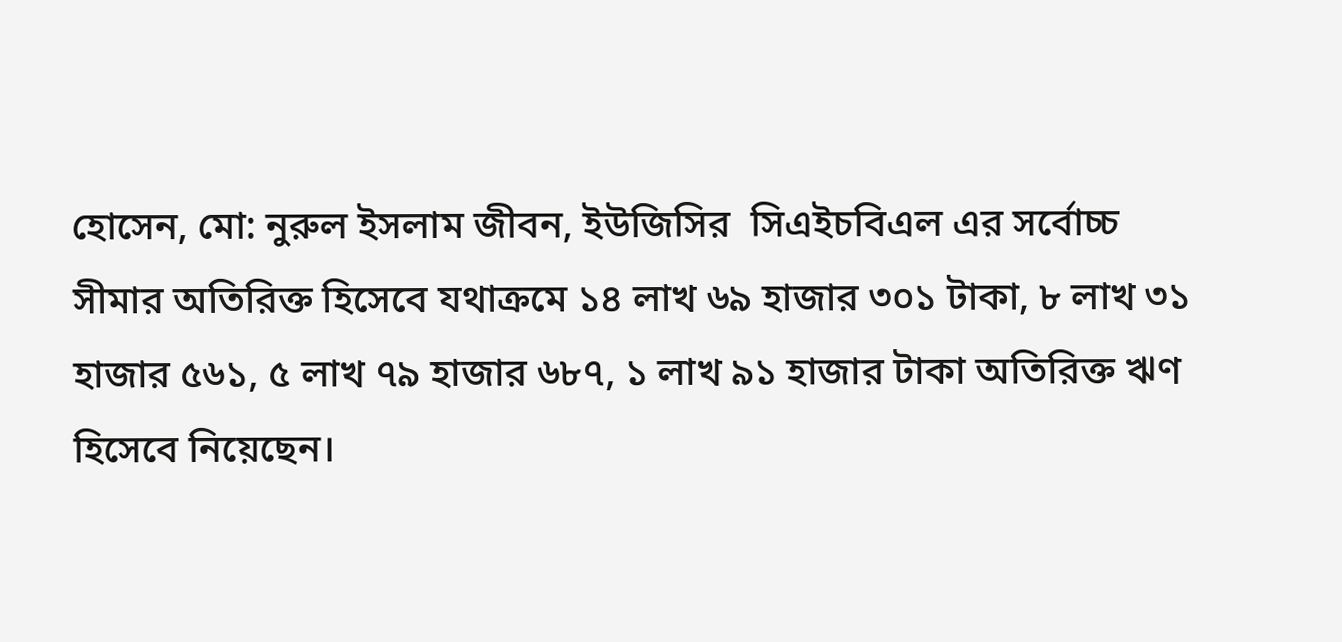হোসেন, মো: নুরুল ইসলাম জীবন, ইউজিসির  সিএইচবিএল এর সর্বোচ্চ সীমার অতিরিক্ত হিসেবে যথাক্রমে ১৪ লাখ ৬৯ হাজার ৩০১ টাকা, ৮ লাখ ৩১ হাজার ৫৬১, ৫ লাখ ৭৯ হাজার ৬৮৭, ১ লাখ ৯১ হাজার টাকা অতিরিক্ত ঋণ হিসেবে নিয়েছেন।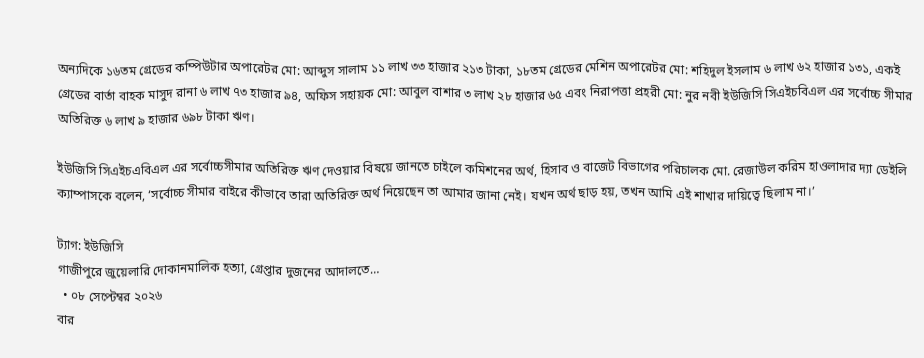অন্যদিকে ১৬তম গ্রেডের কম্পিউটার অপারেটর মো: আব্দুস সালাম ১১ লাখ ৩৩ হাজার ২১৩ টাকা, ১৮তম গ্রেডের মেশিন অপারেটর মো: শহিদুল ইসলাম ৬ লাখ ৬২ হাজার ১৩১, একই গ্রেডের বার্তা বাহক মাসুদ রানা ৬ লাখ ৭৩ হাজার ৯৪, অফিস সহায়ক মো: আবুল বাশার ৩ লাখ ২৮ হাজার ৬৫ এবং নিরাপত্তা প্রহরী মো: নুর নবী ইউজিসি সিএইচবিএল এর সর্বোচ্চ সীমার অতিরিক্ত ৬ লাখ ৯ হাজার ৬৯৮ টাকা ঋণ।

ইউজিসি সিএইচএবিএল এর সর্বোচ্চসীমার অতিরিক্ত ঋণ দেওয়ার বিষয়ে জানতে চাইলে কমিশনের অর্থ, হিসাব ও বাজেট বিভাগের পরিচালক মো. রেজাউল করিম হাওলাদার দ্যা ডেইলি ক্যাম্পাসকে বলেন, ‘সর্বোচ্চ সীমার বাইরে কীভাবে তারা অতিরিক্ত অর্থ নিয়েছেন তা আমার জানা নেই। যখন অর্থ ছাড় হয়, তখন আমি এই শাখার দায়িত্বে ছিলাম না।’

ট্যাগ: ইউজিসি
গাজীপুরে জুয়েলারি দোকানমালিক হত্যা, গ্রেপ্তার দুজনের আদালতে…
  • ০৮ সেপ্টেম্বর ২০২৬
বার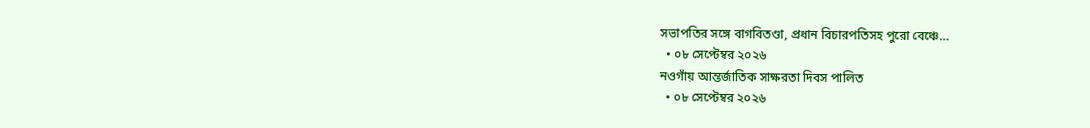সভাপতির সঙ্গে বাগবিতণ্ডা, প্রধান বিচারপতিসহ পুরো বেঞ্চে…
  • ০৮ সেপ্টেম্বর ২০২৬
নওগাঁয় আন্তর্জাতিক সাক্ষরতা দিবস পালিত
  • ০৮ সেপ্টেম্বর ২০২৬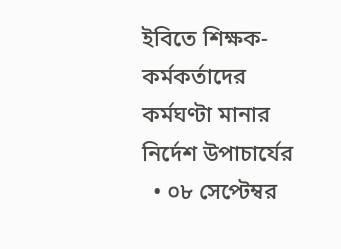ইবিতে শিক্ষক-কর্মকর্তাদের কর্মঘণ্টা মানার নির্দেশ উপাচার্যের
  • ০৮ সেপ্টেম্বর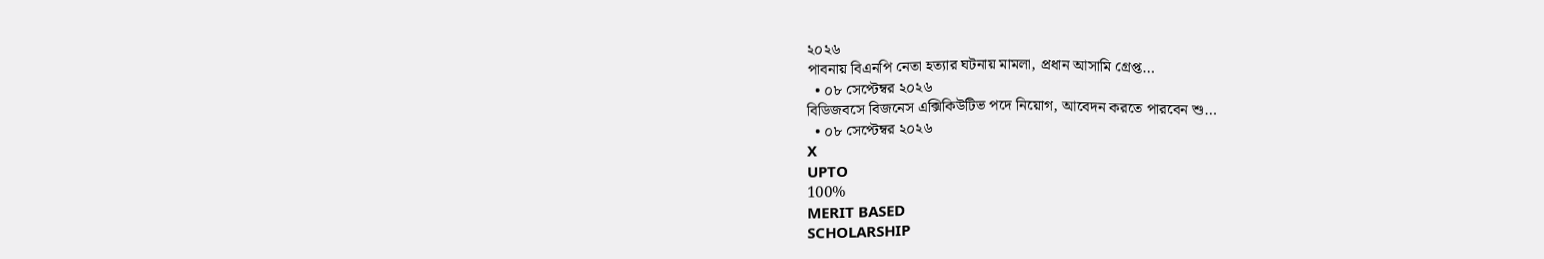২০২৬
পাবনায় বিএনপি নেতা হত্যার ঘটনায় মামলা, প্রধান আসামি গ্রেপ্ত…
  • ০৮ সেপ্টেম্বর ২০২৬
বিডিজবসে বিজনেস এক্সিকিউটিভ পদে নিয়োগ, আবেদন করতে পারবেন শু…
  • ০৮ সেপ্টেম্বর ২০২৬
X
UPTO
100%
MERIT BASED
SCHOLARSHIP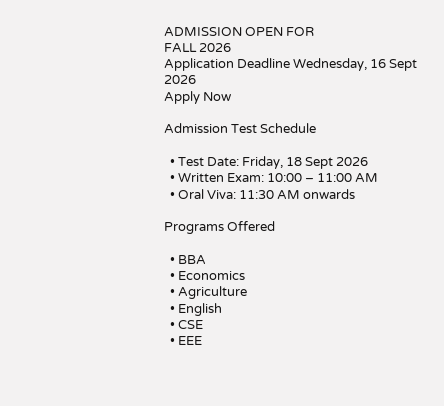ADMISSION OPEN FOR
FALL 2026
Application Deadline Wednesday, 16 Sept 2026
Apply Now

Admission Test Schedule

  • Test Date: Friday, 18 Sept 2026
  • Written Exam: 10:00 – 11:00 AM
  • Oral Viva: 11:30 AM onwards

Programs Offered

  • BBA
  • Economics
  • Agriculture
  • English
  • CSE
  • EEE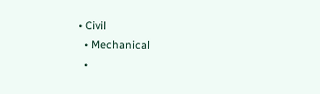• Civil
  • Mechanical
  •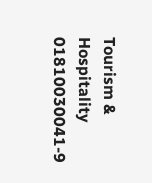Tourism & Hospitality
01810030041-9